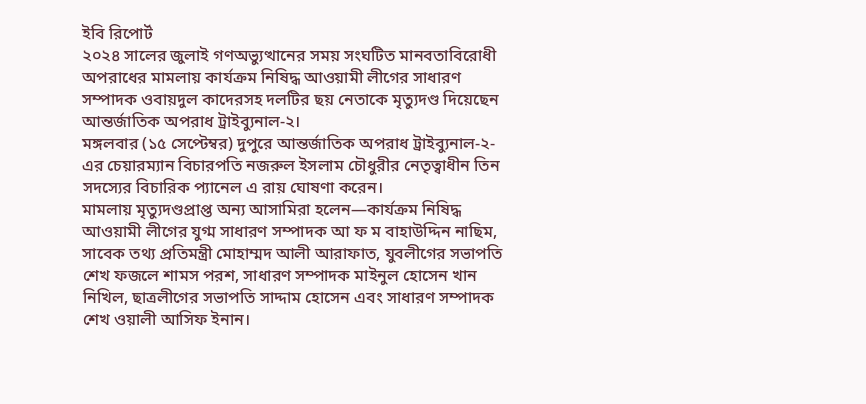ইবি রিপোর্ট
২০২৪ সালের জুলাই গণঅভ্যুত্থানের সময় সংঘটিত মানবতাবিরোধী অপরাধের মামলায় কার্যক্রম নিষিদ্ধ আওয়ামী লীগের সাধারণ সম্পাদক ওবায়দুল কাদেরসহ দলটির ছয় নেতাকে মৃত্যুদণ্ড দিয়েছেন আন্তর্জাতিক অপরাধ ট্রাইব্যুনাল-২।
মঙ্গলবার (১৫ সেপ্টেম্বর) দুপুরে আন্তর্জাতিক অপরাধ ট্রাইব্যুনাল-২-এর চেয়ারম্যান বিচারপতি নজরুল ইসলাম চৌধুরীর নেতৃত্বাধীন তিন সদস্যের বিচারিক প্যানেল এ রায় ঘোষণা করেন।
মামলায় মৃত্যুদণ্ডপ্রাপ্ত অন্য আসামিরা হলেন—কার্যক্রম নিষিদ্ধ আওয়ামী লীগের যুগ্ম সাধারণ সম্পাদক আ ফ ম বাহাউদ্দিন নাছিম, সাবেক তথ্য প্রতিমন্ত্রী মোহাম্মদ আলী আরাফাত, যুবলীগের সভাপতি শেখ ফজলে শামস পরশ, সাধারণ সম্পাদক মাইনুল হোসেন খান নিখিল, ছাত্রলীগের সভাপতি সাদ্দাম হোসেন এবং সাধারণ সম্পাদক শেখ ওয়ালী আসিফ ইনান।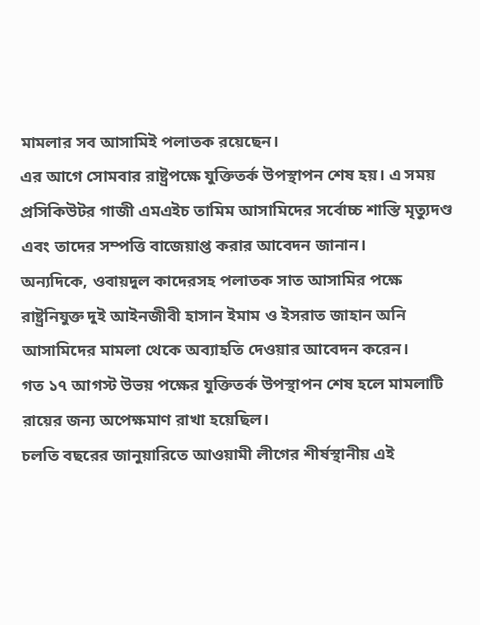মামলার সব আসামিই পলাতক রয়েছেন।
এর আগে সোমবার রাষ্ট্রপক্ষে যুক্তিতর্ক উপস্থাপন শেষ হয়। এ সময় প্রসিকিউটর গাজী এমএইচ তামিম আসামিদের সর্বোচ্চ শাস্তি মৃত্যুদণ্ড এবং তাদের সম্পত্তি বাজেয়াপ্ত করার আবেদন জানান।
অন্যদিকে, ওবায়দুল কাদেরসহ পলাতক সাত আসামির পক্ষে রাষ্ট্রনিযুক্ত দুই আইনজীবী হাসান ইমাম ও ইসরাত জাহান অনি আসামিদের মামলা থেকে অব্যাহতি দেওয়ার আবেদন করেন।
গত ১৭ আগস্ট উভয় পক্ষের যুক্তিতর্ক উপস্থাপন শেষ হলে মামলাটি রায়ের জন্য অপেক্ষমাণ রাখা হয়েছিল।
চলতি বছরের জানুয়ারিতে আওয়ামী লীগের শীর্ষস্থানীয় এই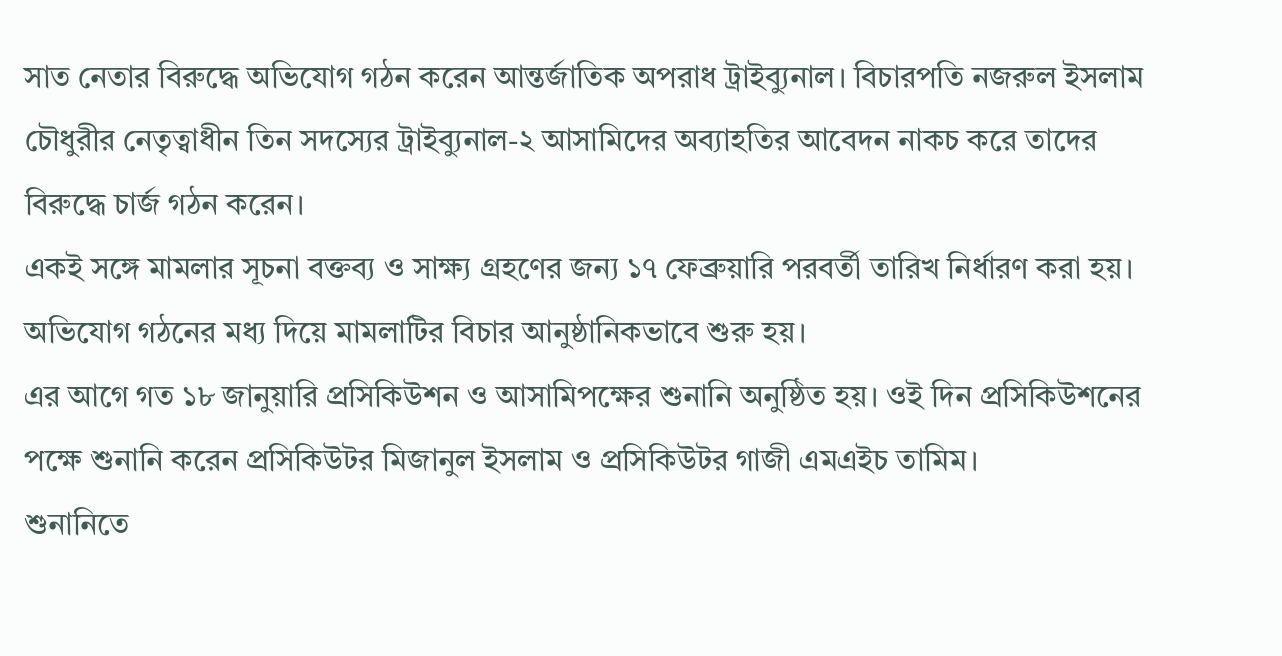সাত নেতার বিরুদ্ধে অভিযোগ গঠন করেন আন্তর্জাতিক অপরাধ ট্রাইব্যুনাল। বিচারপতি নজরুল ইসলাম চৌধুরীর নেতৃত্বাধীন তিন সদস্যের ট্রাইব্যুনাল-২ আসামিদের অব্যাহতির আবেদন নাকচ করে তাদের বিরুদ্ধে চার্জ গঠন করেন।
একই সঙ্গে মামলার সূচনা বক্তব্য ও সাক্ষ্য গ্রহণের জন্য ১৭ ফেব্রুয়ারি পরবর্তী তারিখ নির্ধারণ করা হয়। অভিযোগ গঠনের মধ্য দিয়ে মামলাটির বিচার আনুষ্ঠানিকভাবে শুরু হয়।
এর আগে গত ১৮ জানুয়ারি প্রসিকিউশন ও আসামিপক্ষের শুনানি অনুষ্ঠিত হয়। ওই দিন প্রসিকিউশনের পক্ষে শুনানি করেন প্রসিকিউটর মিজানুল ইসলাম ও প্রসিকিউটর গাজী এমএইচ তামিম।
শুনানিতে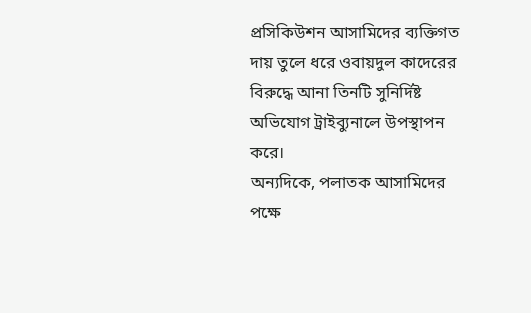প্রসিকিউশন আসামিদের ব্যক্তিগত দায় তুলে ধরে ওবায়দুল কাদেরের বিরুদ্ধে আনা তিনটি সুনির্দিষ্ট অভিযোগ ট্রাইব্যুনালে উপস্থাপন করে।
অন্যদিকে, পলাতক আসামিদের পক্ষে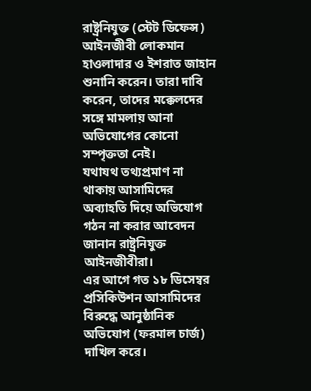রাষ্ট্রনিযুক্ত (স্টেট ডিফেন্স) আইনজীবী লোকমান হাওলাদার ও ইশরাত জাহান শুনানি করেন। তারা দাবি করেন, তাদের মক্কেলদের সঙ্গে মামলায় আনা অভিযোগের কোনো সম্পৃক্ততা নেই।
যথাযথ তথ্যপ্রমাণ না থাকায় আসামিদের অব্যাহতি দিয়ে অভিযোগ গঠন না করার আবেদন জানান রাষ্ট্রনিযুক্ত আইনজীবীরা।
এর আগে গত ১৮ ডিসেম্বর প্রসিকিউশন আসামিদের বিরুদ্ধে আনুষ্ঠানিক অভিযোগ (ফরমাল চার্জ) দাখিল করে।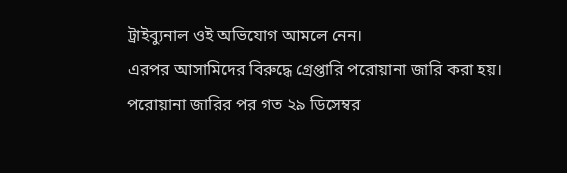ট্রাইব্যুনাল ওই অভিযোগ আমলে নেন।
এরপর আসামিদের বিরুদ্ধে গ্রেপ্তারি পরোয়ানা জারি করা হয়। পরোয়ানা জারির পর গত ২৯ ডিসেম্বর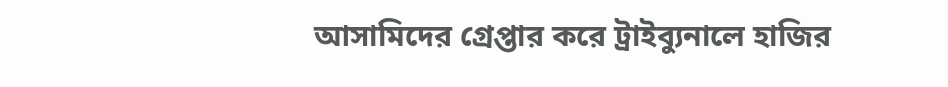আসামিদের গ্রেপ্তার করে ট্রাইব্যুনালে হাজির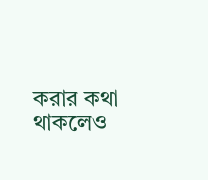করার কথা থাকলেও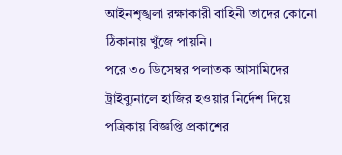আইনশৃঙ্খলা রক্ষাকারী বাহিনী তাদের কোনো ঠিকানায় খুঁজে পায়নি।
পরে ৩০ ডিসেম্বর পলাতক আসামিদের ট্রাইব্যুনালে হাজির হওয়ার নির্দেশ দিয়ে পত্রিকায় বিজ্ঞপ্তি প্রকাশের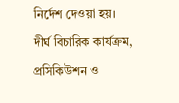নির্দেশ দেওয়া হয়।
দীর্ঘ বিচারিক কার্যক্রম, প্রসিকিউশন ও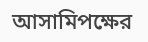আসামিপক্ষের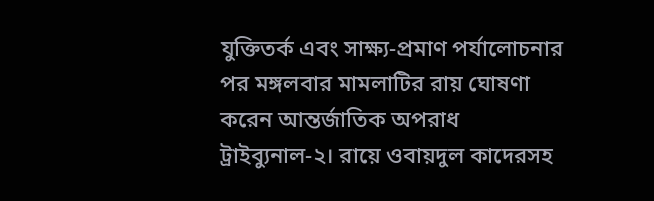যুক্তিতর্ক এবং সাক্ষ্য-প্রমাণ পর্যালোচনার পর মঙ্গলবার মামলাটির রায় ঘোষণা করেন আন্তর্জাতিক অপরাধ ট্রাইব্যুনাল-২। রায়ে ওবায়দুল কাদেরসহ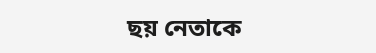ছয় নেতাকে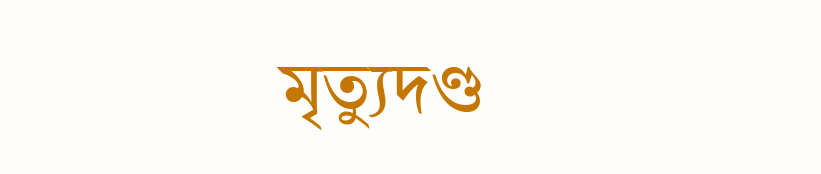মৃত্যুদণ্ড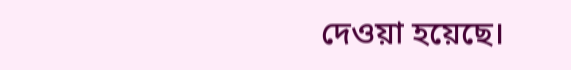দেওয়া হয়েছে।